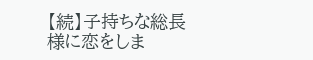【続】子持ちな総長様に恋をしま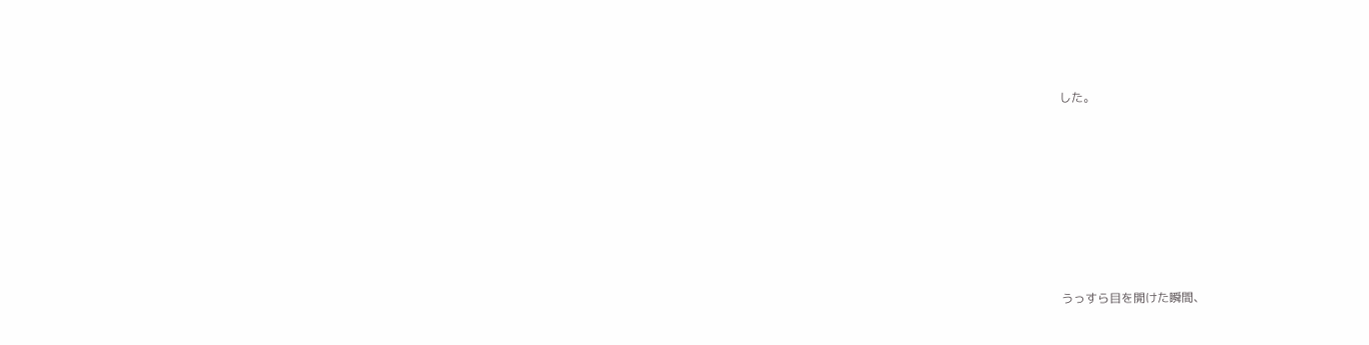した。








うっすら目を開けた瞬間、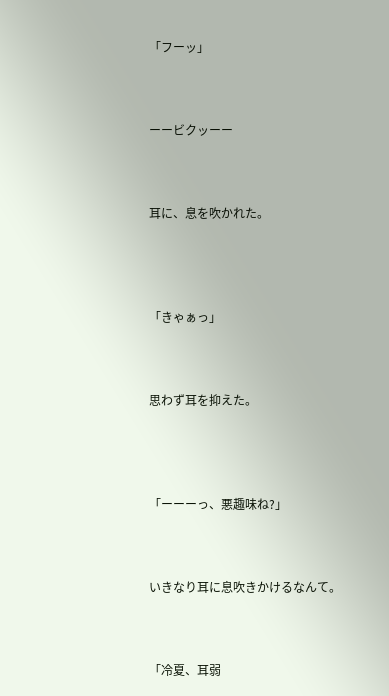「フーッ」



ーービクッーー



耳に、息を吹かれた。




「きゃぁっ」



思わず耳を抑えた。




「ーーーっ、悪趣味ね?」



いきなり耳に息吹きかけるなんて。



「冷夏、耳弱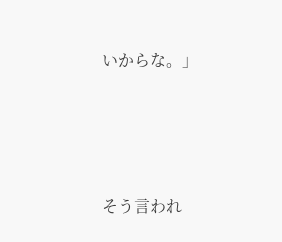いからな。」





そう言われ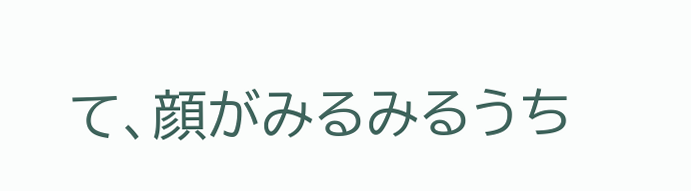て、顔がみるみるうち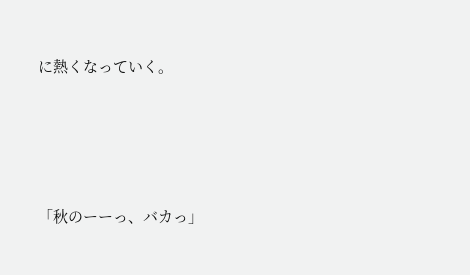に熱くなっていく。





「秋のーーっ、バカっ」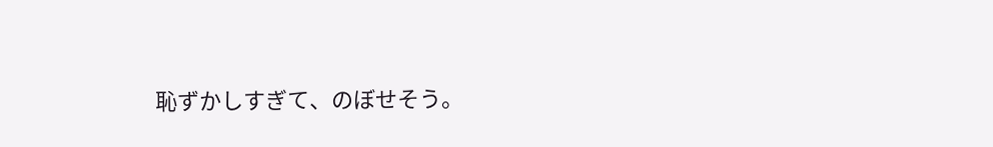恥ずかしすぎて、のぼせそう。